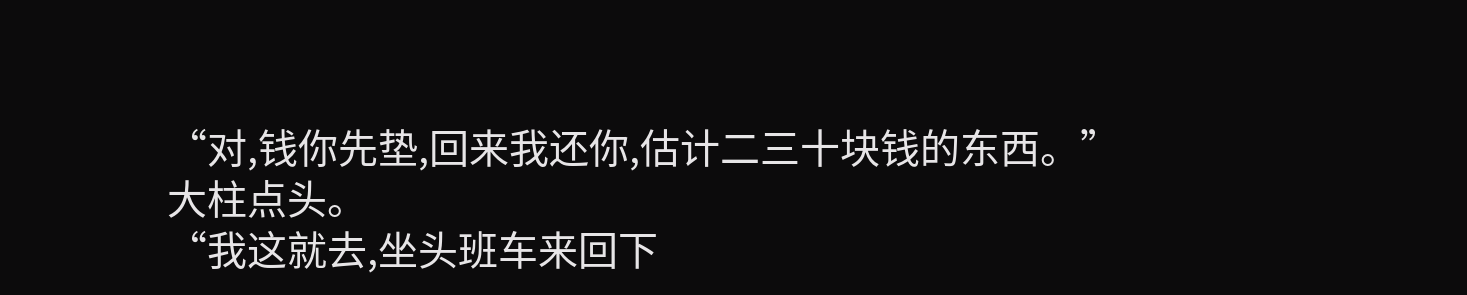“对,钱你先垫,回来我还你,估计二三十块钱的东西。”
大柱点头。
“我这就去,坐头班车来回下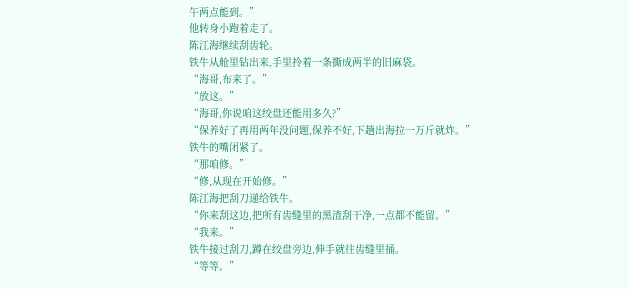午两点能到。”
他转身小跑着走了。
陈江海继续刮齿轮。
铁牛从舱里钻出来,手里拎着一条撕成两半的旧麻袋。
“海哥,布来了。”
“放这。”
“海哥,你说咱这绞盘还能用多久?”
“保养好了再用两年没问题,保养不好,下趟出海拉一万斤就炸。”
铁牛的嘴闭紧了。
“那咱修。”
“修,从现在开始修。”
陈江海把刮刀递给铁牛。
“你来刮这边,把所有齿缝里的黑渣刮干净,一点都不能留。”
“我来。”
铁牛接过刮刀,蹲在绞盘旁边,伸手就往齿缝里捅。
“等等。”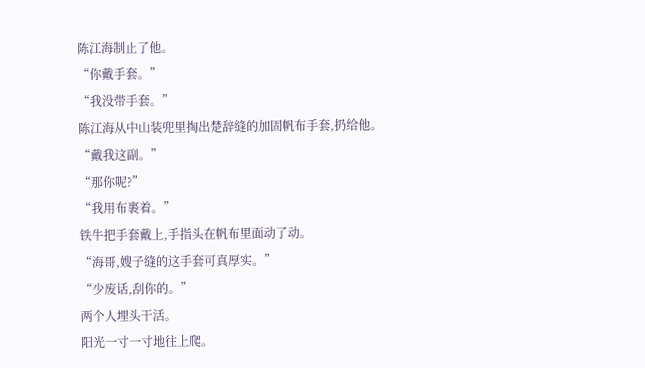陈江海制止了他。
“你戴手套。”
“我没带手套。”
陈江海从中山装兜里掏出楚辞缝的加固帆布手套,扔给他。
“戴我这副。”
“那你呢?”
“我用布裹着。”
铁牛把手套戴上,手指头在帆布里面动了动。
“海哥,嫂子缝的这手套可真厚实。”
“少废话,刮你的。”
两个人埋头干活。
阳光一寸一寸地往上爬。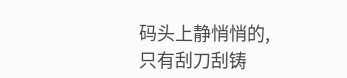码头上静悄悄的,只有刮刀刮铸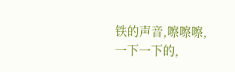铁的声音,嚓嚓嚓,一下一下的,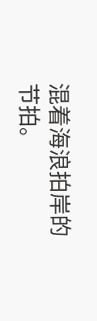混着海浪拍岸的节拍。